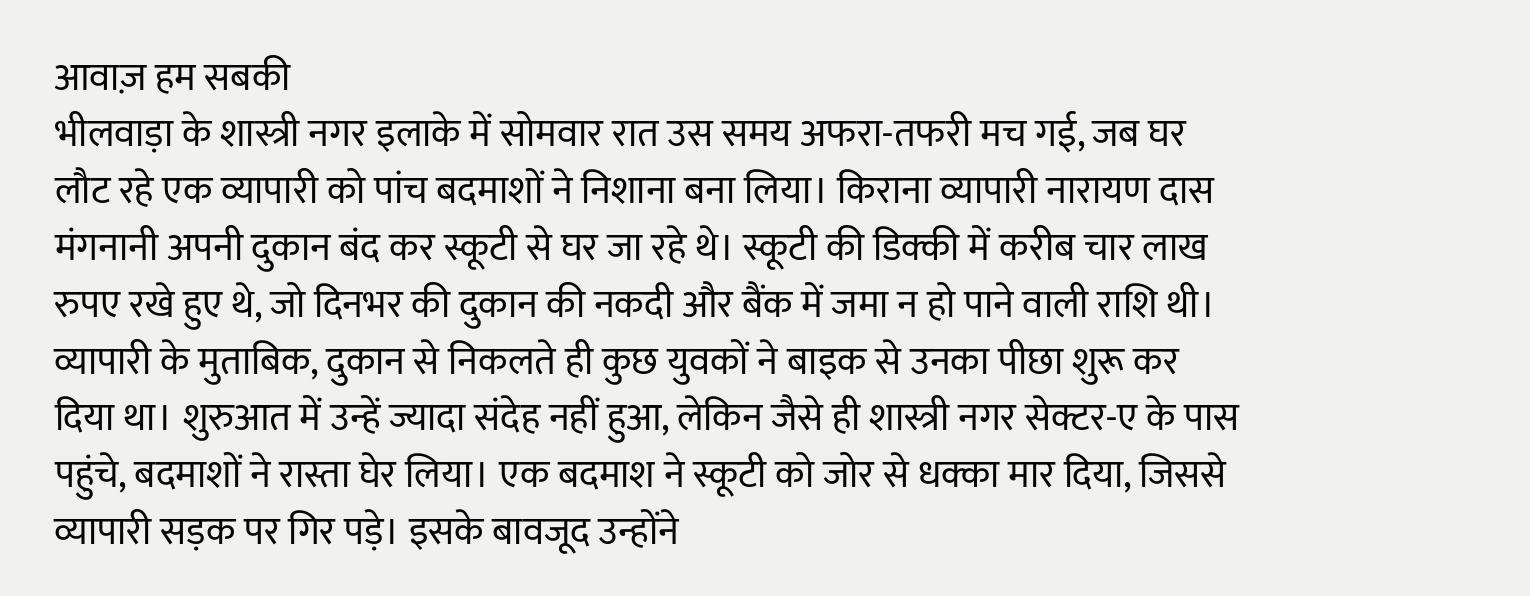आवाज़ हम सबकी
भीलवाड़ा के शास्त्री नगर इलाके में सोमवार रात उस समय अफरा-तफरी मच गई, जब घर लौट रहे एक व्यापारी को पांच बदमाशों ने निशाना बना लिया। किराना व्यापारी नारायण दास मंगनानी अपनी दुकान बंद कर स्कूटी से घर जा रहे थे। स्कूटी की डिक्की में करीब चार लाख रुपए रखे हुए थे, जो दिनभर की दुकान की नकदी और बैंक में जमा न हो पाने वाली राशि थी। व्यापारी के मुताबिक, दुकान से निकलते ही कुछ युवकों ने बाइक से उनका पीछा शुरू कर दिया था। शुरुआत में उन्हें ज्यादा संदेह नहीं हुआ, लेकिन जैसे ही शास्त्री नगर सेक्टर-ए के पास पहुंचे, बदमाशों ने रास्ता घेर लिया। एक बदमाश ने स्कूटी को जोर से धक्का मार दिया, जिससे व्यापारी सड़क पर गिर पड़े। इसके बावजूद उन्होंने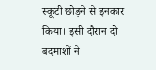स्कूटी छोड़ने से इनकार किया। इसी दौरान दो बदमाशों ने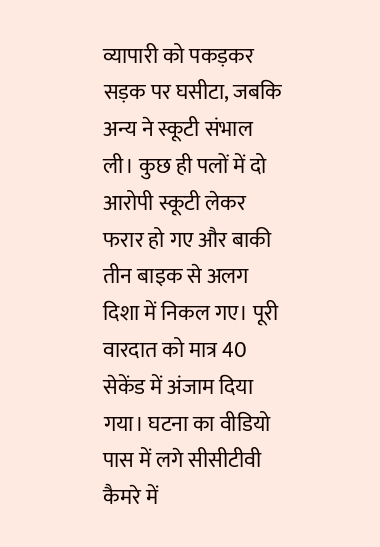व्यापारी को पकड़कर सड़क पर घसीटा, जबकि अन्य ने स्कूटी संभाल ली। कुछ ही पलों में दो आरोपी स्कूटी लेकर फरार हो गए और बाकी तीन बाइक से अलग दिशा में निकल गए। पूरी वारदात को मात्र 40 सेकेंड में अंजाम दिया गया। घटना का वीडियो पास में लगे सीसीटीवी कैमरे में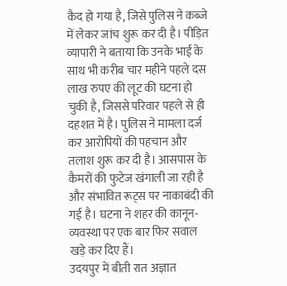कैद हो गया है, जिसे पुलिस ने कब्जे में लेकर जांच शुरू कर दी है। पीड़ित व्यापारी ने बताया कि उनके भाई के साथ भी करीब चार महीने पहले दस लाख रुपए की लूट की घटना हो चुकी है, जिससे परिवार पहले से ही दहशत में है। पुलिस ने मामला दर्ज कर आरोपियों की पहचान और तलाश शुरू कर दी है। आसपास के कैमरों की फुटेज खंगाली जा रही है और संभावित रूट्स पर नाकाबंदी की गई है। घटना ने शहर की कानून-व्यवस्था पर एक बार फिर सवाल खड़े कर दिए हैं।
उदयपुर में बीती रात अज्ञात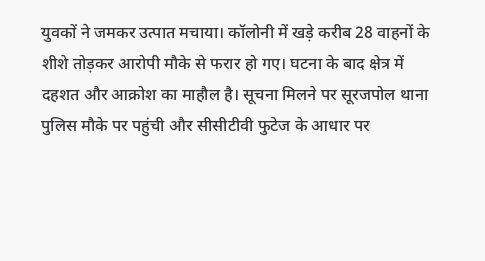युवकों ने जमकर उत्पात मचाया। कॉलोनी में खड़े करीब 28 वाहनों के शीशे तोड़कर आरोपी मौके से फरार हो गए। घटना के बाद क्षेत्र में दहशत और आक्रोश का माहौल है। सूचना मिलने पर सूरजपोल थाना पुलिस मौके पर पहुंची और सीसीटीवी फुटेज के आधार पर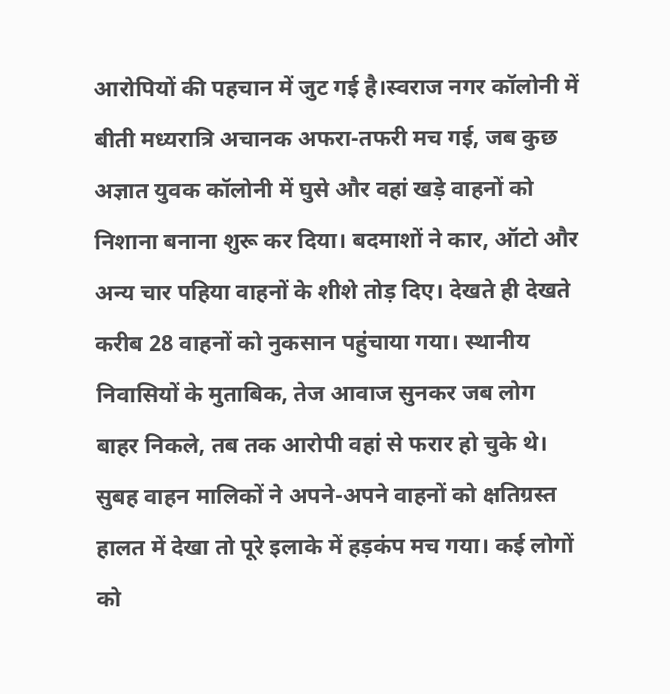आरोपियों की पहचान में जुट गई है।स्वराज नगर कॉलोनी में बीती मध्यरात्रि अचानक अफरा-तफरी मच गई, जब कुछ अज्ञात युवक कॉलोनी में घुसे और वहां खड़े वाहनों को निशाना बनाना शुरू कर दिया। बदमाशों ने कार, ऑटो और अन्य चार पहिया वाहनों के शीशे तोड़ दिए। देखते ही देखते करीब 28 वाहनों को नुकसान पहुंचाया गया। स्थानीय निवासियों के मुताबिक, तेज आवाज सुनकर जब लोग बाहर निकले, तब तक आरोपी वहां से फरार हो चुके थे। सुबह वाहन मालिकों ने अपने-अपने वाहनों को क्षतिग्रस्त हालत में देखा तो पूरे इलाके में हड़कंप मच गया। कई लोगों को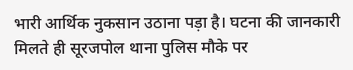भारी आर्थिक नुकसान उठाना पड़ा है। घटना की जानकारी मिलते ही सूरजपोल थाना पुलिस मौके पर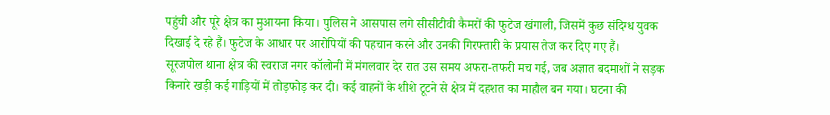पहुंची और पूरे क्षेत्र का मुआयना किया। पुलिस ने आसपास लगे सीसीटीवी कैमरों की फुटेज खंगाली, जिसमें कुछ संदिग्ध युवक दिखाई दे रहे हैं। फुटेज के आधार पर आरोपियों की पहचान करने और उनकी गिरफ्तारी के प्रयास तेज कर दिए गए हैं।
सूरजपोल थाना क्षेत्र की स्वराज नगर कॉलोनी में मंगलवार देर रात उस समय अफरा-तफरी मच गई, जब अज्ञात बदमाशों ने सड़क किनारे खड़ी कई गाड़ियों में तोड़फोड़ कर दी। कई वाहनों के शीशे टूटने से क्षेत्र में दहशत का माहौल बन गया। घटना की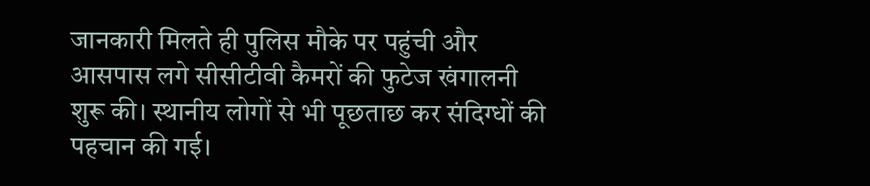जानकारी मिलते ही पुलिस मौके पर पहुंची और आसपास लगे सीसीटीवी कैमरों की फुटेज खंगालनी शुरू की। स्थानीय लोगों से भी पूछताछ कर संदिग्धों की पहचान की गई।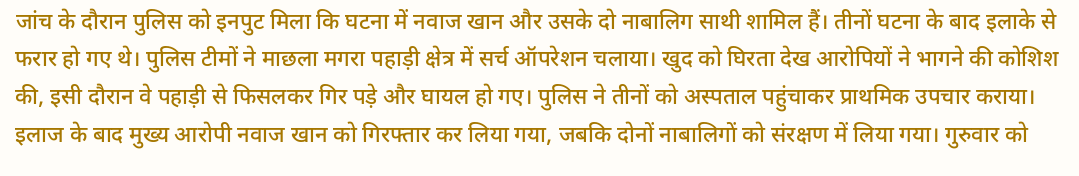जांच के दौरान पुलिस को इनपुट मिला कि घटना में नवाज खान और उसके दो नाबालिग साथी शामिल हैं। तीनों घटना के बाद इलाके से फरार हो गए थे। पुलिस टीमों ने माछला मगरा पहाड़ी क्षेत्र में सर्च ऑपरेशन चलाया। खुद को घिरता देख आरोपियों ने भागने की कोशिश की, इसी दौरान वे पहाड़ी से फिसलकर गिर पड़े और घायल हो गए। पुलिस ने तीनों को अस्पताल पहुंचाकर प्राथमिक उपचार कराया। इलाज के बाद मुख्य आरोपी नवाज खान को गिरफ्तार कर लिया गया, जबकि दोनों नाबालिगों को संरक्षण में लिया गया। गुरुवार को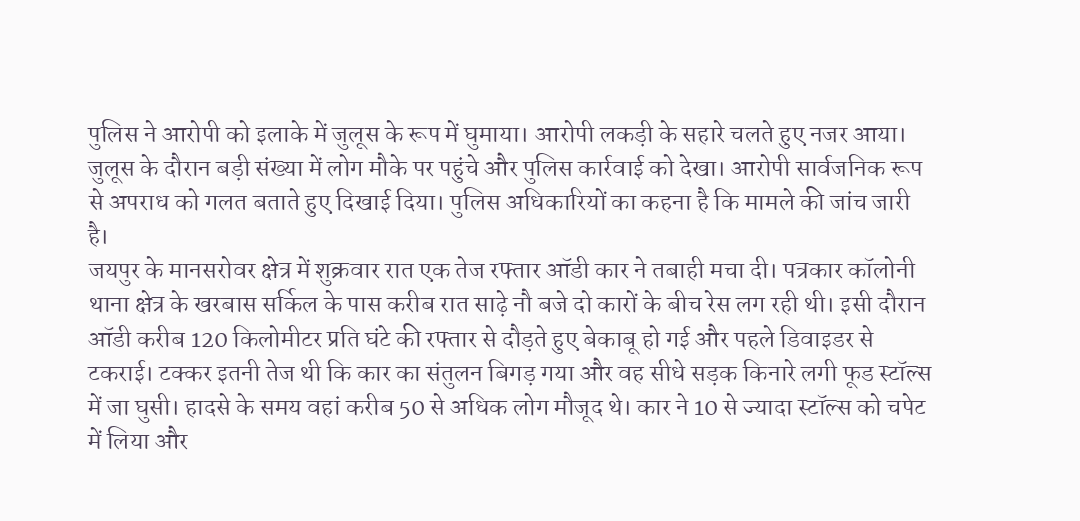पुलिस ने आरोपी को इलाके में जुलूस के रूप में घुमाया। आरोपी लकड़ी के सहारे चलते हुए नजर आया। जुलूस के दौरान बड़ी संख्या में लोग मौके पर पहुंचे और पुलिस कार्रवाई को देखा। आरोपी सार्वजनिक रूप से अपराध को गलत बताते हुए दिखाई दिया। पुलिस अधिकारियों का कहना है कि मामले की जांच जारी है।
जयपुर के मानसरोवर क्षेत्र में शुक्रवार रात एक तेज रफ्तार ऑडी कार ने तबाही मचा दी। पत्रकार कॉलोनी थाना क्षेत्र के खरबास सर्किल के पास करीब रात साढ़े नौ बजे दो कारों के बीच रेस लग रही थी। इसी दौरान ऑडी करीब 120 किलोमीटर प्रति घंटे की रफ्तार से दौड़ते हुए बेकाबू हो गई और पहले डिवाइडर से टकराई। टक्कर इतनी तेज थी कि कार का संतुलन बिगड़ गया और वह सीधे सड़क किनारे लगी फूड स्टॉल्स में जा घुसी। हादसे के समय वहां करीब 50 से अधिक लोग मौजूद थे। कार ने 10 से ज्यादा स्टॉल्स को चपेट में लिया और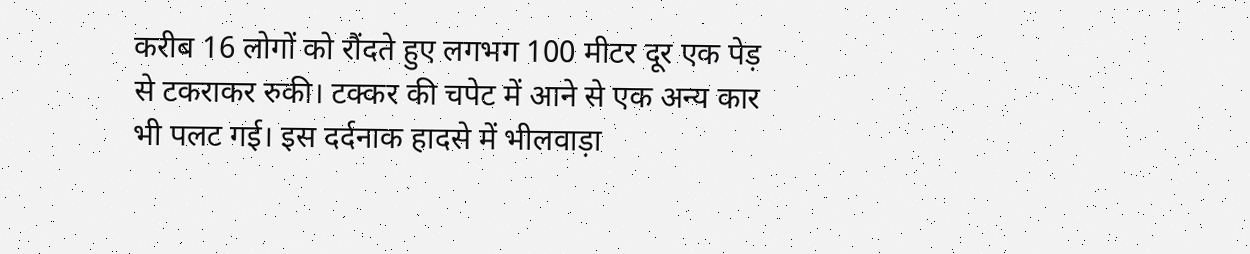करीब 16 लोगों को रौंदते हुए लगभग 100 मीटर दूर एक पेड़ से टकराकर रुकी। टक्कर की चपेट में आने से एक अन्य कार भी पलट गई। इस दर्दनाक हादसे में भीलवाड़ा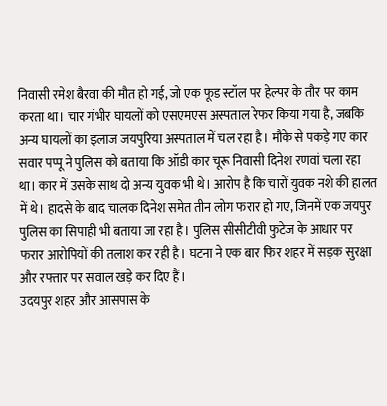निवासी रमेश बैरवा की मौत हो गई, जो एक फूड स्टॉल पर हेल्पर के तौर पर काम करता था। चार गंभीर घायलों को एसएमएस अस्पताल रेफर किया गया है, जबकि अन्य घायलों का इलाज जयपुरिया अस्पताल में चल रहा है। मौके से पकड़े गए कार सवार पप्पू ने पुलिस को बताया कि ऑडी कार चूरू निवासी दिनेश रणवां चला रहा था। कार में उसके साथ दो अन्य युवक भी थे। आरोप है कि चारों युवक नशे की हालत में थे। हादसे के बाद चालक दिनेश समेत तीन लोग फरार हो गए, जिनमें एक जयपुर पुलिस का सिपाही भी बताया जा रहा है। पुलिस सीसीटीवी फुटेज के आधार पर फरार आरोपियों की तलाश कर रही है। घटना ने एक बार फिर शहर में सड़क सुरक्षा और रफ्तार पर सवाल खड़े कर दिए हैं।
उदयपुर शहर और आसपास के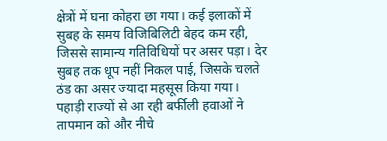क्षेत्रों में घना कोहरा छा गया। कई इलाकों में सुबह के समय विजिबिलिटी बेहद कम रही, जिससे सामान्य गतिविधियों पर असर पड़ा। देर सुबह तक धूप नहीं निकल पाई, जिसके चलते ठंड का असर ज्यादा महसूस किया गया। पहाड़ी राज्यों से आ रही बर्फीली हवाओं ने तापमान को और नीचे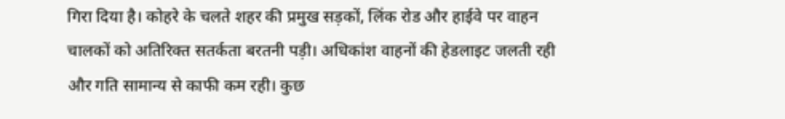गिरा दिया है। कोहरे के चलते शहर की प्रमुख सड़कों, लिंक रोड और हाईवे पर वाहन चालकों को अतिरिक्त सतर्कता बरतनी पड़ी। अधिकांश वाहनों की हेडलाइट जलती रही और गति सामान्य से काफी कम रही। कुछ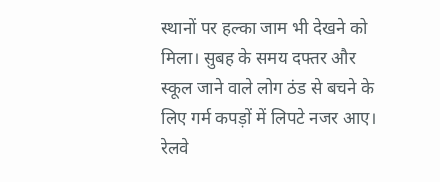स्थानों पर हल्का जाम भी देखने को मिला। सुबह के समय दफ्तर और स्कूल जाने वाले लोग ठंड से बचने के लिए गर्म कपड़ों में लिपटे नजर आए। रेलवे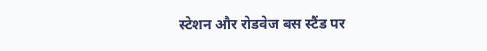स्टेशन और रोडवेज बस स्टैंड पर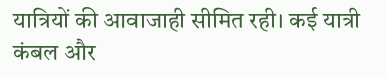यात्रियों की आवाजाही सीमित रही। कई यात्री कंबल और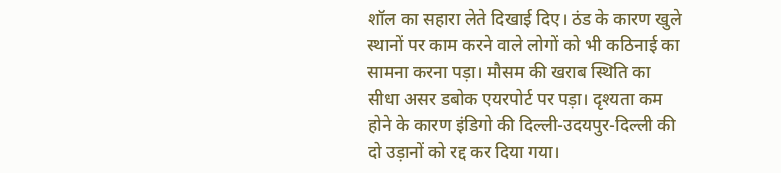शॉल का सहारा लेते दिखाई दिए। ठंड के कारण खुले स्थानों पर काम करने वाले लोगों को भी कठिनाई का सामना करना पड़ा। मौसम की खराब स्थिति का सीधा असर डबोक एयरपोर्ट पर पड़ा। दृश्यता कम होने के कारण इंडिगो की दिल्ली-उदयपुर-दिल्ली की दो उड़ानों को रद्द कर दिया गया।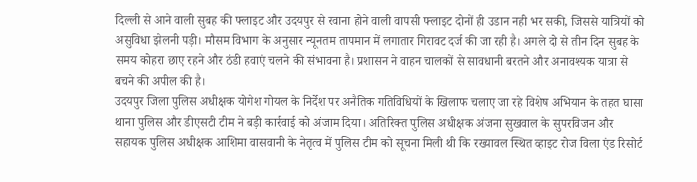दिल्ली से आने वाली सुबह की फ्लाइट और उदयपुर से रवाना होने वाली वापसी फ्लाइट दोनों ही उडान नही भर सकी, जिससे यात्रियों को असुविधा झेलनी पड़ी। मौसम विभाग के अनुसार न्यूनतम तापमान में लगातार गिरावट दर्ज की जा रही है। अगले दो से तीन दिन सुबह के समय कोहरा छाए रहने और ठंडी हवाएं चलने की संभावना है। प्रशासन ने वाहन चालकों से सावधानी बरतने और अनावश्यक यात्रा से बचने की अपील की है।
उदयपुर जिला पुलिस अधीक्षक योगेश गोयल के निर्देश पर अनैतिक गतिविधियों के खिलाफ चलाए जा रहे विशेष अभियान के तहत घासा थाना पुलिस और डीएसटी टीम ने बड़ी कार्रवाई को अंजाम दिया। अतिरिक्त पुलिस अधीक्षक अंजना सुखवाल के सुपरविजन और सहायक पुलिस अधीक्षक आशिमा वासवानी के नेतृत्व में पुलिस टीम को सूचना मिली थी कि रख्यावल स्थित व्हाइट रोज विला एंड रिसोर्ट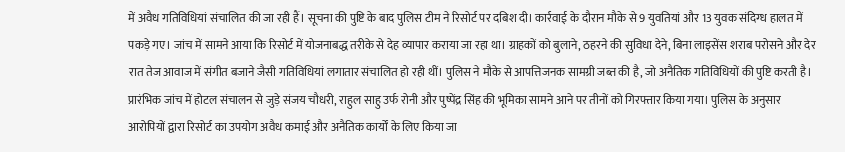में अवैध गतिविधियां संचालित की जा रही हैं। सूचना की पुष्टि के बाद पुलिस टीम ने रिसोर्ट पर दबिश दी। कार्रवाई के दौरान मौके से 9 युवतियां और 13 युवक संदिग्ध हालत में पकड़े गए। जांच में सामने आया कि रिसोर्ट में योजनाबद्ध तरीके से देह व्यापार कराया जा रहा था। ग्राहकों को बुलाने, ठहरने की सुविधा देने, बिना लाइसेंस शराब परोसने और देर रात तेज आवाज में संगीत बजाने जैसी गतिविधियां लगातार संचालित हो रही थीं। पुलिस ने मौके से आपत्तिजनक सामग्री जब्त की है, जो अनैतिक गतिविधियों की पुष्टि करती है। प्रारंभिक जांच में होटल संचालन से जुड़े संजय चौधरी, राहुल साहु उर्फ रोनी और पुष्पेंद्र सिंह की भूमिका सामने आने पर तीनों को गिरफ्तार किया गया। पुलिस के अनुसार आरोपियों द्वारा रिसोर्ट का उपयोग अवैध कमाई और अनैतिक कार्यों के लिए किया जा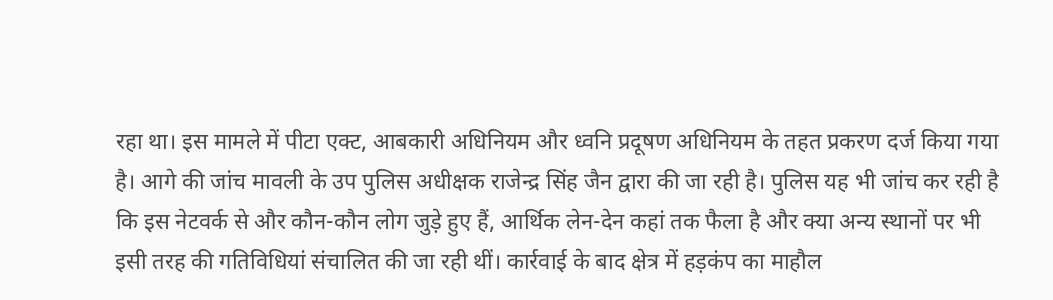रहा था। इस मामले में पीटा एक्ट, आबकारी अधिनियम और ध्वनि प्रदूषण अधिनियम के तहत प्रकरण दर्ज किया गया है। आगे की जांच मावली के उप पुलिस अधीक्षक राजेन्द्र सिंह जैन द्वारा की जा रही है। पुलिस यह भी जांच कर रही है कि इस नेटवर्क से और कौन-कौन लोग जुड़े हुए हैं, आर्थिक लेन-देन कहां तक फैला है और क्या अन्य स्थानों पर भी इसी तरह की गतिविधियां संचालित की जा रही थीं। कार्रवाई के बाद क्षेत्र में हड़कंप का माहौल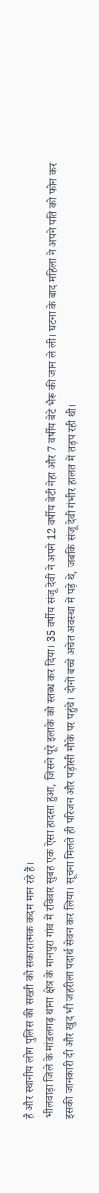है और स्थानीय लोग पुलिस की सख्ती को सकारात्मक कदम मान रहे हैं।
भीलवाड़ा जिले के मांडलगढ़ थाना क्षेत्र के मानपुरा गांव में रविवार सुबह एक ऐसा हादसा हुआ, जिसने पूरे इलाके को स्तब्ध कर दिया। 35 वर्षीय संजू देवी ने अपने 12 वर्षीय बेटी नेहा और 7 वर्षीय बेटे भैरू की जान ले ली। घटना के बाद महिला ने अपने पति को फोन कर इसकी जानकारी दी और खुद भी जहरीला पदार्थ सेवन कर लिया। सूचना मिलते ही परिजन और पड़ोसी मौके पर पहुंचे। दोनों बच्चे अचेत अवस्था में पड़े थे, जबकि संजू देवी गंभीर हालत में तड़प रही थी।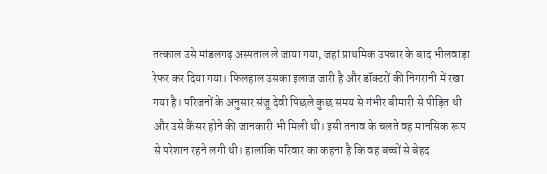तत्काल उसे मांडलगढ़ अस्पताल ले जाया गया, जहां प्राथमिक उपचार के बाद भीलवाड़ा रेफर कर दिया गया। फिलहाल उसका इलाज जारी है और डॉक्टरों की निगरानी में रखा गया है। परिजनों के अनुसार संजू देवी पिछले कुछ समय से गंभीर बीमारी से पीड़ित थी और उसे कैंसर होने की जानकारी भी मिली थी। इसी तनाव के चलते वह मानसिक रूप से परेशान रहने लगी थी। हालांकि परिवार का कहना है कि वह बच्चों से बेहद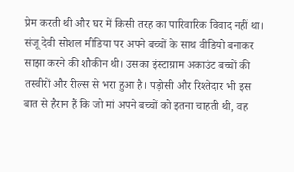प्रेम करती थी और घर में किसी तरह का पारिवारिक विवाद नहीं था। संजू देवी सोशल मीडिया पर अपने बच्चों के साथ वीडियो बनाकर साझा करने की शौकीन थी। उसका इंस्टाग्राम अकाउंट बच्चों की तस्वीरों और रील्स से भरा हुआ है। पड़ोसी और रिश्तेदार भी इस बात से हैरान हैं कि जो मां अपने बच्चों को इतना चाहती थी, वह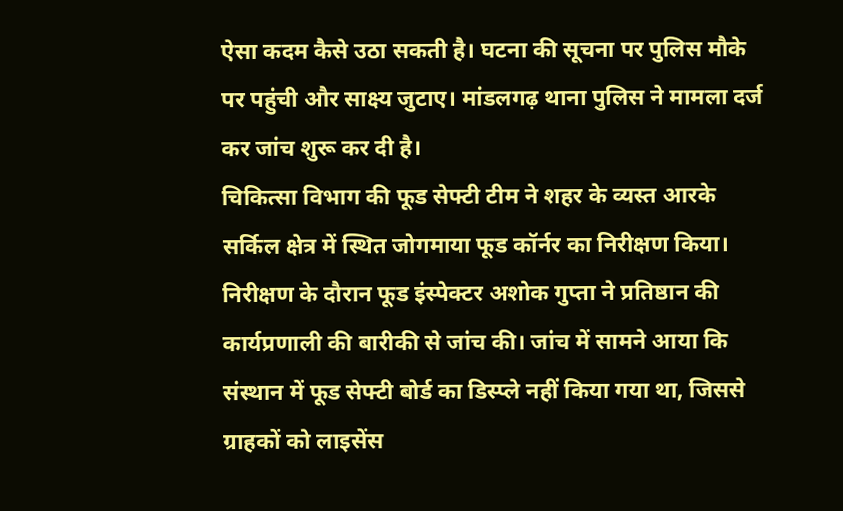ऐसा कदम कैसे उठा सकती है। घटना की सूचना पर पुलिस मौके पर पहुंची और साक्ष्य जुटाए। मांडलगढ़ थाना पुलिस ने मामला दर्ज कर जांच शुरू कर दी है।
चिकित्सा विभाग की फूड सेफ्टी टीम ने शहर के व्यस्त आरके सर्किल क्षेत्र में स्थित जोगमाया फूड कॉर्नर का निरीक्षण किया। निरीक्षण के दौरान फूड इंस्पेक्टर अशोक गुप्ता ने प्रतिष्ठान की कार्यप्रणाली की बारीकी से जांच की। जांच में सामने आया कि संस्थान में फूड सेफ्टी बोर्ड का डिस्प्ले नहीं किया गया था, जिससे ग्राहकों को लाइसेंस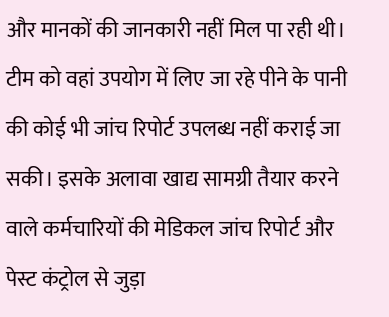और मानकों की जानकारी नहीं मिल पा रही थी। टीम को वहां उपयोग में लिए जा रहे पीने के पानी की कोई भी जांच रिपोर्ट उपलब्ध नहीं कराई जा सकी। इसके अलावा खाद्य सामग्री तैयार करने वाले कर्मचारियों की मेडिकल जांच रिपोर्ट और पेस्ट कंट्रोल से जुड़ा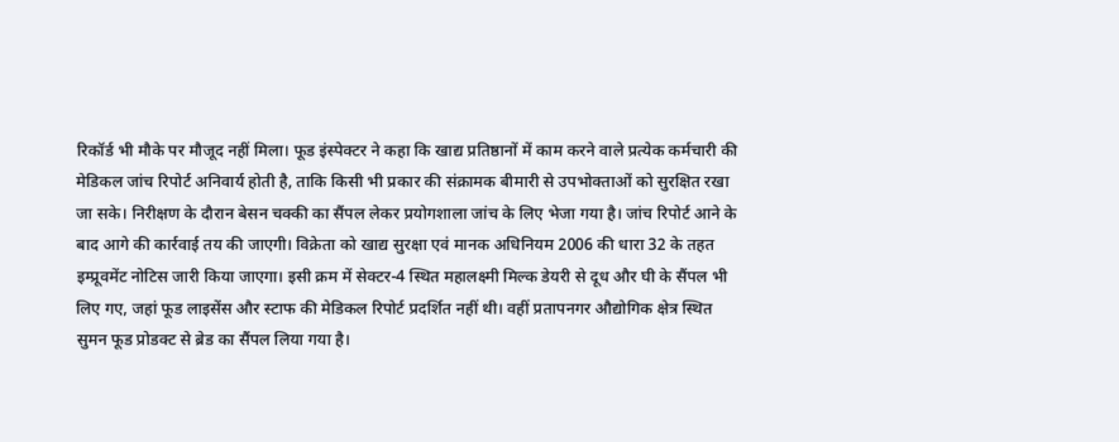रिकॉर्ड भी मौके पर मौजूद नहीं मिला। फूड इंस्पेक्टर ने कहा कि खाद्य प्रतिष्ठानों में काम करने वाले प्रत्येक कर्मचारी की मेडिकल जांच रिपोर्ट अनिवार्य होती है, ताकि किसी भी प्रकार की संक्रामक बीमारी से उपभोक्ताओं को सुरक्षित रखा जा सके। निरीक्षण के दौरान बेसन चक्की का सैंपल लेकर प्रयोगशाला जांच के लिए भेजा गया है। जांच रिपोर्ट आने के बाद आगे की कार्रवाई तय की जाएगी। विक्रेता को खाद्य सुरक्षा एवं मानक अधिनियम 2006 की धारा 32 के तहत इम्प्रूवमेंट नोटिस जारी किया जाएगा। इसी क्रम में सेक्टर-4 स्थित महालक्ष्मी मिल्क डेयरी से दूध और घी के सैंपल भी लिए गए, जहां फूड लाइसेंस और स्टाफ की मेडिकल रिपोर्ट प्रदर्शित नहीं थी। वहीं प्रतापनगर औद्योगिक क्षेत्र स्थित सुमन फूड प्रोडक्ट से ब्रेड का सैंपल लिया गया है।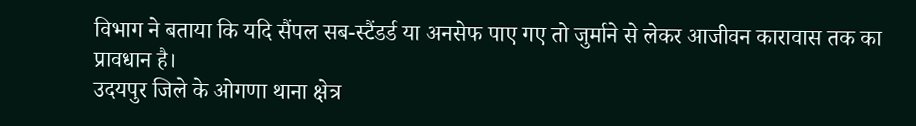विभाग ने बताया कि यदि सैंपल सब-स्टैंडर्ड या अनसेफ पाए गए तो जुर्माने से लेकर आजीवन कारावास तक का प्रावधान है।
उदयपुर जिले के ओगणा थाना क्षेत्र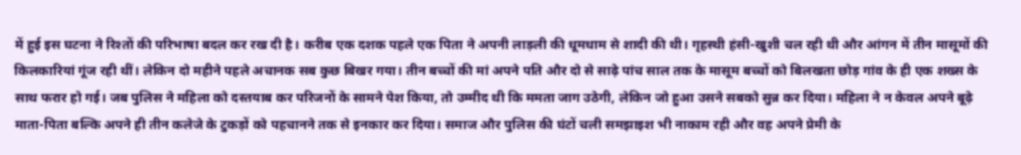में हुई इस घटना ने रिश्तों की परिभाषा बदल कर रख दी है। करीब एक दशक पहले एक पिता ने अपनी लाड़ली की धूमधाम से शादी की थी। गृहस्थी हंसी-खुशी चल रही थी और आंगन में तीन मासूमों की किलकारियां गूंज रही थीं। लेकिन दो महीने पहले अचानक सब कुछ बिखर गया। तीन बच्चों की मां अपने पति और दो से साढ़े पांच साल तक के मासूम बच्चों को बिलखता छोड़ गांव के ही एक शख्स के साथ फरार हो गई। जब पुलिस ने महिला को दस्तयाब कर परिजनों के सामने पेश किया, तो उम्मीद थी कि ममता जाग उठेगी, लेकिन जो हुआ उसने सबको सुन्न कर दिया। महिला ने न केवल अपने बूढ़े माता-पिता बल्कि अपने ही तीन कलेजे के टुकड़ों को पहचानने तक से इनकार कर दिया। समाज और पुलिस की घंटों चली समझाइश भी नाकाम रही और वह अपने प्रेमी के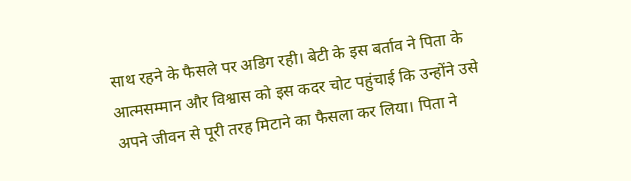साथ रहने के फैसले पर अडिग रही। बेटी के इस बर्ताव ने पिता के आत्मसम्मान और विश्वास को इस कदर चोट पहुंचाई कि उन्होंने उसे अपने जीवन से पूरी तरह मिटाने का फैसला कर लिया। पिता ने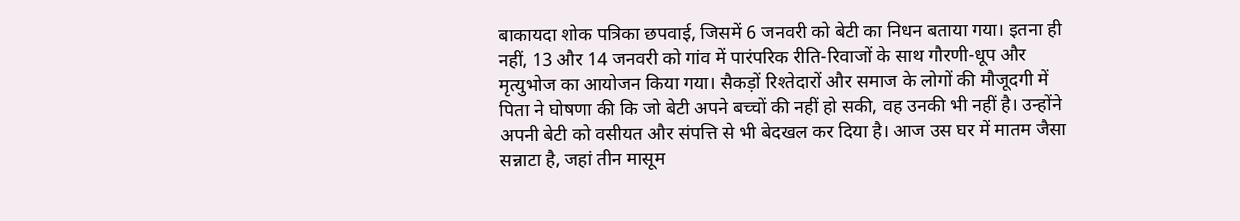बाकायदा शोक पत्रिका छपवाई, जिसमें 6 जनवरी को बेटी का निधन बताया गया। इतना ही नहीं, 13 और 14 जनवरी को गांव में पारंपरिक रीति-रिवाजों के साथ गौरणी-धूप और मृत्युभोज का आयोजन किया गया। सैकड़ों रिश्तेदारों और समाज के लोगों की मौजूदगी में पिता ने घोषणा की कि जो बेटी अपने बच्चों की नहीं हो सकी, वह उनकी भी नहीं है। उन्होंने अपनी बेटी को वसीयत और संपत्ति से भी बेदखल कर दिया है। आज उस घर में मातम जैसा सन्नाटा है, जहां तीन मासूम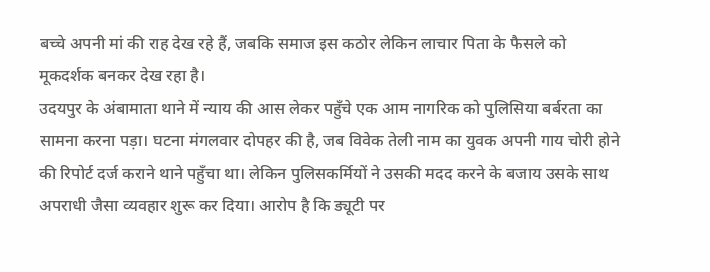बच्चे अपनी मां की राह देख रहे हैं, जबकि समाज इस कठोर लेकिन लाचार पिता के फैसले को मूकदर्शक बनकर देख रहा है।
उदयपुर के अंबामाता थाने में न्याय की आस लेकर पहुँचे एक आम नागरिक को पुलिसिया बर्बरता का सामना करना पड़ा। घटना मंगलवार दोपहर की है, जब विवेक तेली नाम का युवक अपनी गाय चोरी होने की रिपोर्ट दर्ज कराने थाने पहुँचा था। लेकिन पुलिसकर्मियों ने उसकी मदद करने के बजाय उसके साथ अपराधी जैसा व्यवहार शुरू कर दिया। आरोप है कि ड्यूटी पर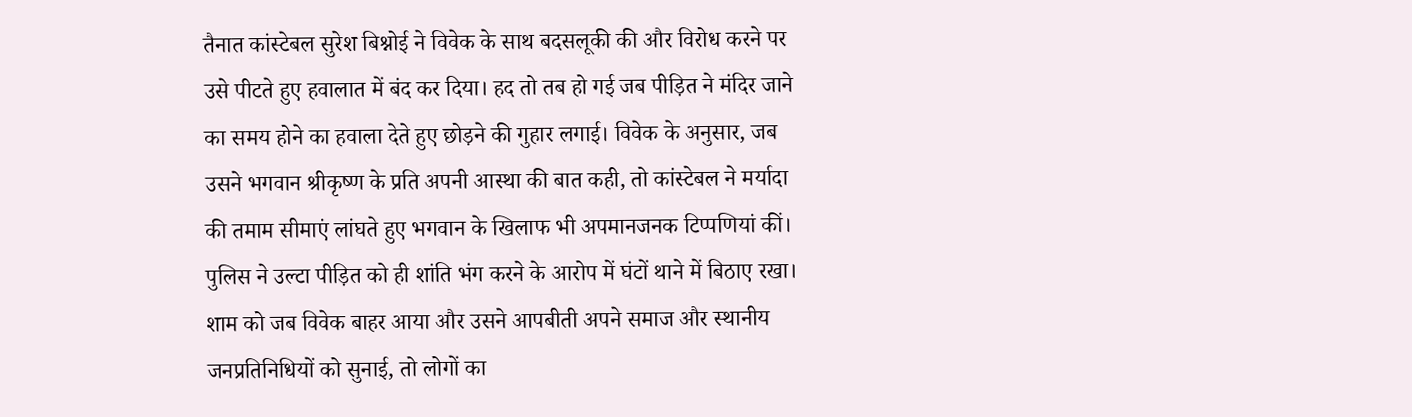तैनात कांस्टेबल सुरेश बिश्नोई ने विवेक के साथ बदसलूकी की और विरोध करने पर उसे पीटते हुए हवालात में बंद कर दिया। हद तो तब हो गई जब पीड़ित ने मंदिर जाने का समय होने का हवाला देते हुए छोड़ने की गुहार लगाई। विवेक के अनुसार, जब उसने भगवान श्रीकृष्ण के प्रति अपनी आस्था की बात कही, तो कांस्टेबल ने मर्यादा की तमाम सीमाएं लांघते हुए भगवान के खिलाफ भी अपमानजनक टिप्पणियां कीं। पुलिस ने उल्टा पीड़ित को ही शांति भंग करने के आरोप में घंटों थाने में बिठाए रखा। शाम को जब विवेक बाहर आया और उसने आपबीती अपने समाज और स्थानीय जनप्रतिनिधियों को सुनाई, तो लोगों का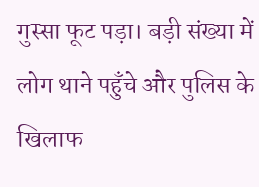गुस्सा फूट पड़ा। बड़ी संख्या में लोग थाने पहुँचे और पुलिस के खिलाफ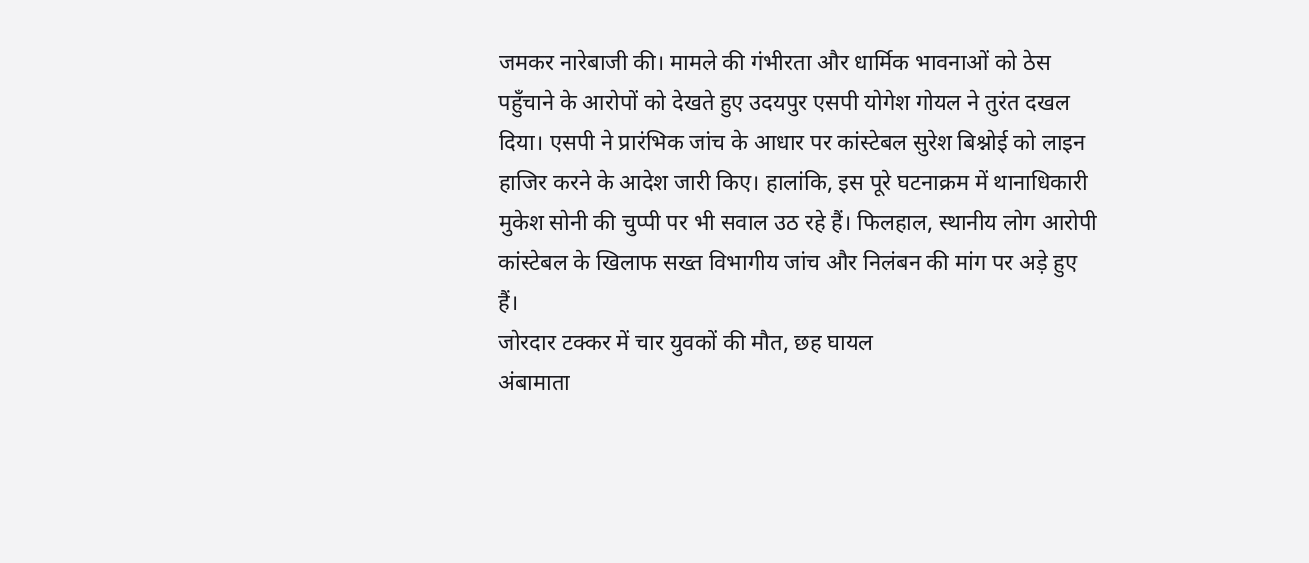जमकर नारेबाजी की। मामले की गंभीरता और धार्मिक भावनाओं को ठेस पहुँचाने के आरोपों को देखते हुए उदयपुर एसपी योगेश गोयल ने तुरंत दखल दिया। एसपी ने प्रारंभिक जांच के आधार पर कांस्टेबल सुरेश बिश्नोई को लाइन हाजिर करने के आदेश जारी किए। हालांकि, इस पूरे घटनाक्रम में थानाधिकारी मुकेश सोनी की चुप्पी पर भी सवाल उठ रहे हैं। फिलहाल, स्थानीय लोग आरोपी कांस्टेबल के खिलाफ सख्त विभागीय जांच और निलंबन की मांग पर अड़े हुए हैं।
जोरदार टक्कर में चार युवकों की मौत, छह घायल
अंबामाता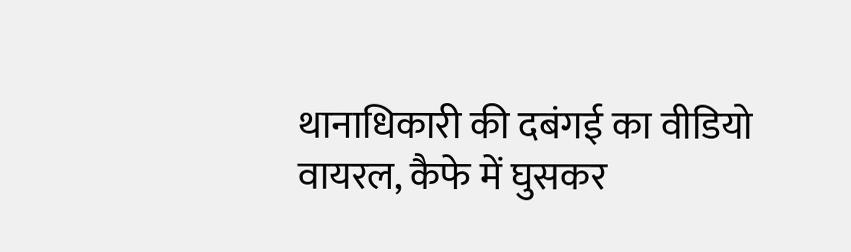थानाधिकारी की दबंगई का वीडियो वायरल, कैफे में घुसकर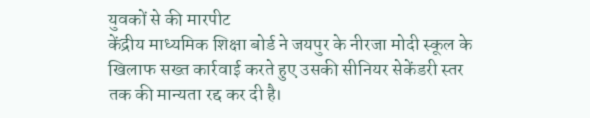युवकों से की मारपीट
केंद्रीय माध्यमिक शिक्षा बोर्ड ने जयपुर के नीरजा मोदी स्कूल के खिलाफ सख्त कार्रवाई करते हुए उसकी सीनियर सेकेंडरी स्तर तक की मान्यता रद्द कर दी है।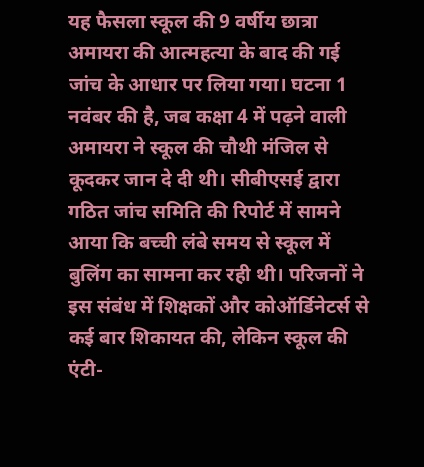यह फैसला स्कूल की 9 वर्षीय छात्रा अमायरा की आत्महत्या के बाद की गई जांच के आधार पर लिया गया। घटना 1 नवंबर की है, जब कक्षा 4 में पढ़ने वाली अमायरा ने स्कूल की चौथी मंजिल से कूदकर जान दे दी थी। सीबीएसई द्वारा गठित जांच समिति की रिपोर्ट में सामने आया कि बच्ची लंबे समय से स्कूल में बुलिंग का सामना कर रही थी। परिजनों ने इस संबंध में शिक्षकों और कोऑर्डिनेटर्स से कई बार शिकायत की, लेकिन स्कूल की एंटी-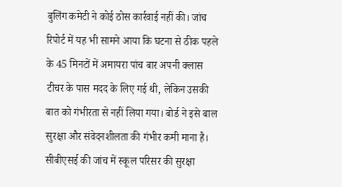बुलिंग कमेटी ने कोई ठोस कार्रवाई नहीं की। जांच रिपोर्ट में यह भी सामने आया कि घटना से ठीक पहले के 45 मिनटों में अमायरा पांच बार अपनी क्लास टीचर के पास मदद के लिए गई थी, लेकिन उसकी बात को गंभीरता से नहीं लिया गया। बोर्ड ने इसे बाल सुरक्षा और संवेदनशीलता की गंभीर कमी माना है। सीबीएसई की जांच में स्कूल परिसर की सुरक्षा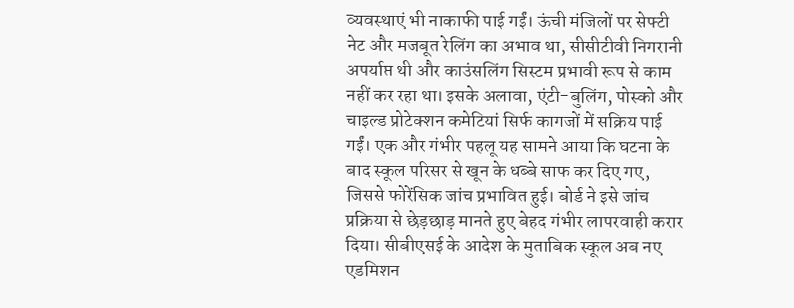व्यवस्थाएं भी नाकाफी पाई गईं। ऊंची मंजिलों पर सेफ्टी नेट और मजबूत रेलिंग का अभाव था, सीसीटीवी निगरानी अपर्याप्त थी और काउंसलिंग सिस्टम प्रभावी रूप से काम नहीं कर रहा था। इसके अलावा, एंटी-बुलिंग, पोस्को और चाइल्ड प्रोटेक्शन कमेटियां सिर्फ कागजों में सक्रिय पाई गईं। एक और गंभीर पहलू यह सामने आया कि घटना के बाद स्कूल परिसर से खून के धब्बे साफ कर दिए गए, जिससे फोरेंसिक जांच प्रभावित हुई। बोर्ड ने इसे जांच प्रक्रिया से छेड़छाड़ मानते हुए बेहद गंभीर लापरवाही करार दिया। सीबीएसई के आदेश के मुताबिक स्कूल अब नए एडमिशन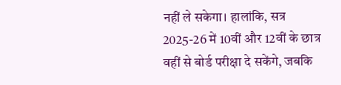नहीं ले सकेगा। हालांकि, सत्र 2025-26 में 10वीं और 12वीं के छात्र वहीं से बोर्ड परीक्षा दे सकेंगे, जबकि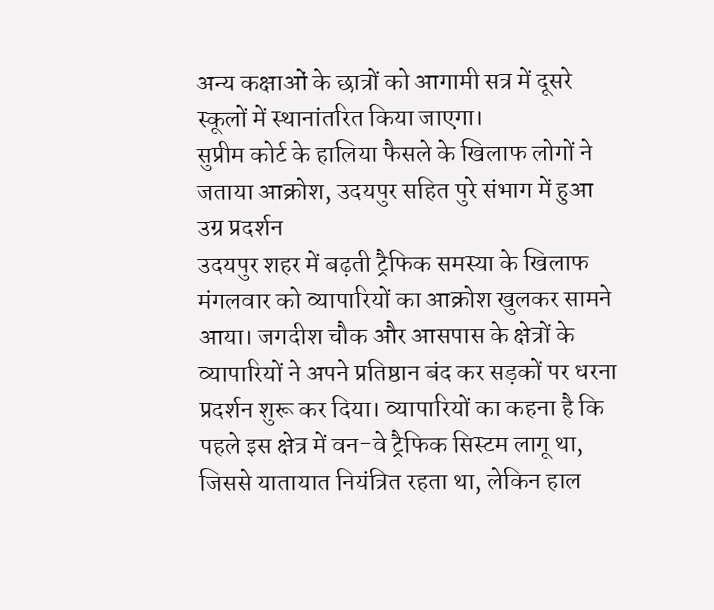अन्य कक्षाओं के छात्रों को आगामी सत्र में दूसरे स्कूलों में स्थानांतरित किया जाएगा।
सुप्रीम कोर्ट के हालिया फैसले के खिलाफ लोगों ने जताया आक्रोश, उदयपुर सहित पुरे संभाग में हुआ उग्र प्रदर्शन
उदयपुर शहर में बढ़ती ट्रैफिक समस्या के खिलाफ मंगलवार को व्यापारियों का आक्रोश खुलकर सामने आया। जगदीश चौक और आसपास के क्षेत्रों के व्यापारियों ने अपने प्रतिष्ठान बंद कर सड़कों पर धरना प्रदर्शन शुरू कर दिया। व्यापारियों का कहना है कि पहले इस क्षेत्र में वन-वे ट्रैफिक सिस्टम लागू था, जिससे यातायात नियंत्रित रहता था, लेकिन हाल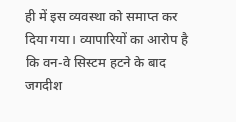ही में इस व्यवस्था को समाप्त कर दिया गया। व्यापारियों का आरोप है कि वन-वे सिस्टम हटने के बाद जगदीश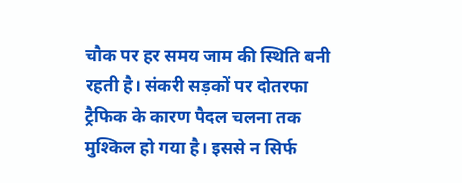चौक पर हर समय जाम की स्थिति बनी रहती है। संकरी सड़कों पर दोतरफा ट्रैफिक के कारण पैदल चलना तक मुश्किल हो गया है। इससे न सिर्फ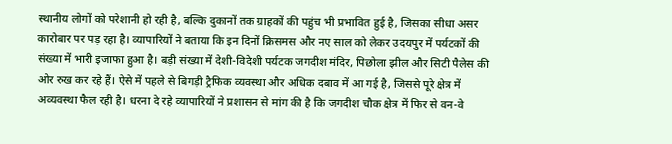स्थानीय लोगों को परेशानी हो रही है, बल्कि दुकानों तक ग्राहकों की पहुंच भी प्रभावित हुई है, जिसका सीधा असर कारोबार पर पड़ रहा है। व्यापारियों ने बताया कि इन दिनों क्रिसमस और नए साल को लेकर उदयपुर में पर्यटकों की संख्या में भारी इजाफा हुआ है। बड़ी संख्या में देशी-विदेशी पर्यटक जगदीश मंदिर, पिछोला झील और सिटी पैलेस की ओर रुख कर रहे हैं। ऐसे में पहले से बिगड़ी ट्रैफिक व्यवस्था और अधिक दबाव में आ गई है, जिससे पूरे क्षेत्र में अव्यवस्था फैल रही है। धरना दे रहे व्यापारियों ने प्रशासन से मांग की है कि जगदीश चौक क्षेत्र में फिर से वन-वे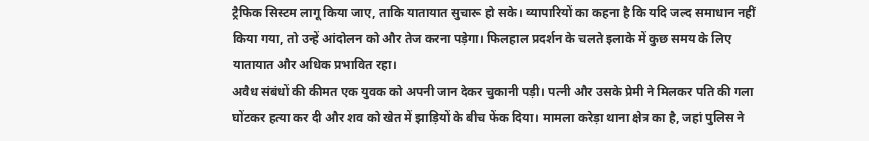ट्रैफिक सिस्टम लागू किया जाए, ताकि यातायात सुचारू हो सके। व्यापारियों का कहना है कि यदि जल्द समाधान नहीं किया गया, तो उन्हें आंदोलन को और तेज करना पड़ेगा। फिलहाल प्रदर्शन के चलते इलाके में कुछ समय के लिए यातायात और अधिक प्रभावित रहा।
अवैध संबंधों की कीमत एक युवक को अपनी जान देकर चुकानी पड़ी। पत्नी और उसके प्रेमी ने मिलकर पति की गला घोंटकर हत्या कर दी और शव को खेत में झाड़ियों के बीच फेंक दिया। मामला करेड़ा थाना क्षेत्र का है, जहां पुलिस ने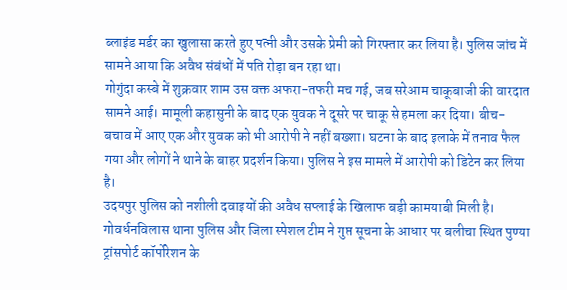ब्लाइंड मर्डर का खुलासा करते हुए पत्नी और उसके प्रेमी को गिरफ्तार कर लिया है। पुलिस जांच में सामने आया कि अवैध संबंधों में पति रोड़ा बन रहा था।
गोगुंदा कस्बे में शुक्रवार शाम उस वक्त अफरा-तफरी मच गई, जब सरेआम चाकूबाजी की वारदात सामने आई। मामूली कहासुनी के बाद एक युवक ने दूसरे पर चाकू से हमला कर दिया। बीच-बचाव में आए एक और युवक को भी आरोपी ने नहीं बख्शा। घटना के बाद इलाके में तनाव फैल गया और लोगों ने थाने के बाहर प्रदर्शन किया। पुलिस ने इस मामले में आरोपी को डिटेन कर लिया है।
उदयपुर पुलिस को नशीली दवाइयों की अवैध सप्लाई के खिलाफ बड़ी कामयाबी मिली है। गोवर्धनविलास थाना पुलिस और जिला स्पेशल टीम ने गुप्त सूचना के आधार पर बलीचा स्थित पुण्या ट्रांसपोर्ट कॉर्पोरेशन के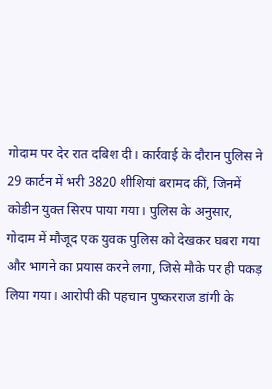गोदाम पर देर रात दबिश दी। कार्रवाई के दौरान पुलिस ने 29 कार्टन में भरी 3820 शीशियां बरामद कीं, जिनमें कोडीन युक्त सिरप पाया गया। पुलिस के अनुसार, गोदाम में मौजूद एक युवक पुलिस को देखकर घबरा गया और भागने का प्रयास करने लगा, जिसे मौके पर ही पकड़ लिया गया। आरोपी की पहचान पुष्करराज डांगी के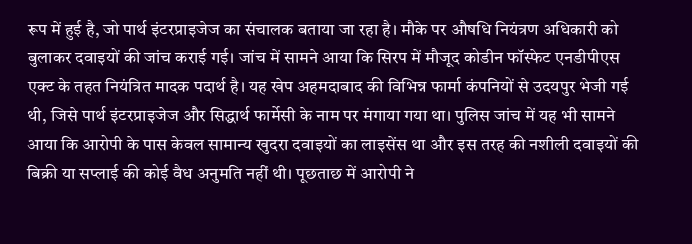रूप में हुई है, जो पार्थ इंटरप्राइजेज का संचालक बताया जा रहा है। मौके पर औषधि नियंत्रण अधिकारी को बुलाकर दवाइयों की जांच कराई गई। जांच में सामने आया कि सिरप में मौजूद कोडीन फॉस्फेट एनडीपीएस एक्ट के तहत नियंत्रित मादक पदार्थ है। यह खेप अहमदाबाद की विभिन्न फार्मा कंपनियों से उदयपुर भेजी गई थी, जिसे पार्थ इंटरप्राइजेज और सिद्धार्थ फार्मेसी के नाम पर मंगाया गया था। पुलिस जांच में यह भी सामने आया कि आरोपी के पास केवल सामान्य खुदरा दवाइयों का लाइसेंस था और इस तरह की नशीली दवाइयों की बिक्री या सप्लाई की कोई वैध अनुमति नहीं थी। पूछताछ में आरोपी ने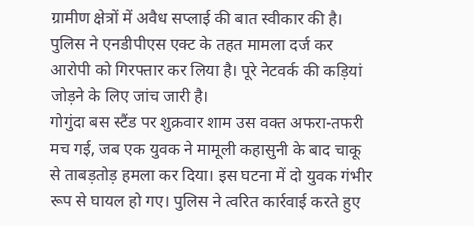ग्रामीण क्षेत्रों में अवैध सप्लाई की बात स्वीकार की है। पुलिस ने एनडीपीएस एक्ट के तहत मामला दर्ज कर आरोपी को गिरफ्तार कर लिया है। पूरे नेटवर्क की कड़ियां जोड़ने के लिए जांच जारी है।
गोगुंदा बस स्टैंड पर शुक्रवार शाम उस वक्त अफरा-तफरी मच गई, जब एक युवक ने मामूली कहासुनी के बाद चाकू से ताबड़तोड़ हमला कर दिया। इस घटना में दो युवक गंभीर रूप से घायल हो गए। पुलिस ने त्वरित कार्रवाई करते हुए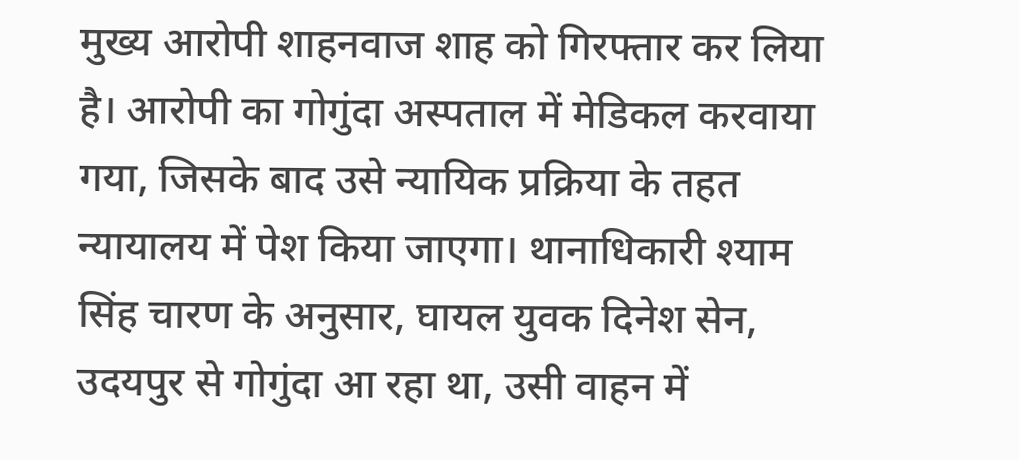मुख्य आरोपी शाहनवाज शाह को गिरफ्तार कर लिया है। आरोपी का गोगुंदा अस्पताल में मेडिकल करवाया गया, जिसके बाद उसे न्यायिक प्रक्रिया के तहत न्यायालय में पेश किया जाएगा। थानाधिकारी श्याम सिंह चारण के अनुसार, घायल युवक दिनेश सेन, उदयपुर से गोगुंदा आ रहा था, उसी वाहन में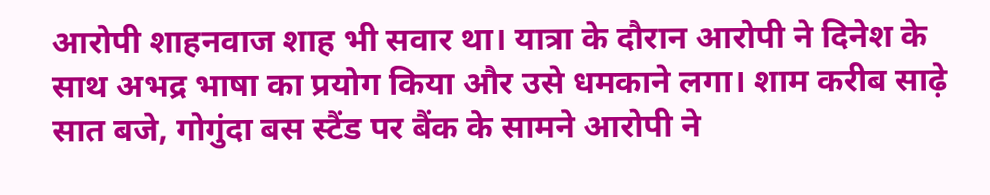आरोपी शाहनवाज शाह भी सवार था। यात्रा के दौरान आरोपी ने दिनेश के साथ अभद्र भाषा का प्रयोग किया और उसे धमकाने लगा। शाम करीब साढ़े सात बजे, गोगुंदा बस स्टैंड पर बैंक के सामने आरोपी ने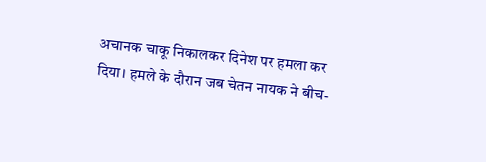अचानक चाकू निकालकर दिनेश पर हमला कर दिया। हमले के दौरान जब चेतन नायक ने बीच-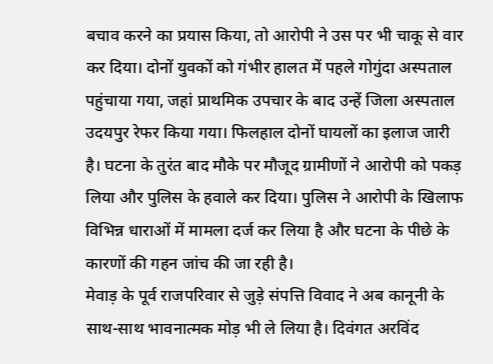बचाव करने का प्रयास किया, तो आरोपी ने उस पर भी चाकू से वार कर दिया। दोनों युवकों को गंभीर हालत में पहले गोगुंदा अस्पताल पहुंचाया गया, जहां प्राथमिक उपचार के बाद उन्हें जिला अस्पताल उदयपुर रेफर किया गया। फिलहाल दोनों घायलों का इलाज जारी है। घटना के तुरंत बाद मौके पर मौजूद ग्रामीणों ने आरोपी को पकड़ लिया और पुलिस के हवाले कर दिया। पुलिस ने आरोपी के खिलाफ विभिन्न धाराओं में मामला दर्ज कर लिया है और घटना के पीछे के कारणों की गहन जांच की जा रही है।
मेवाड़ के पूर्व राजपरिवार से जुड़े संपत्ति विवाद ने अब कानूनी के साथ-साथ भावनात्मक मोड़ भी ले लिया है। दिवंगत अरविंद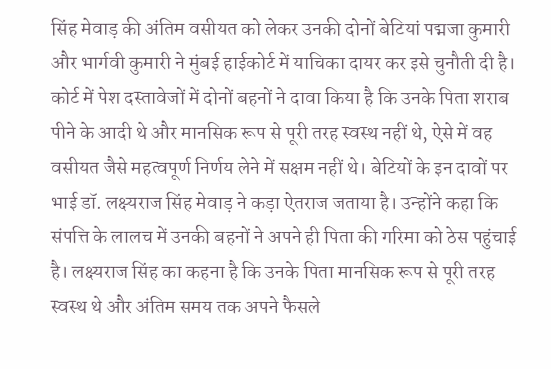सिंह मेवाड़ की अंतिम वसीयत को लेकर उनकी दोनों बेटियां पद्मजा कुमारी और भार्गवी कुमारी ने मुंबई हाईकोर्ट में याचिका दायर कर इसे चुनौती दी है। कोर्ट में पेश दस्तावेजों में दोनों बहनों ने दावा किया है कि उनके पिता शराब पीने के आदी थे और मानसिक रूप से पूरी तरह स्वस्थ नहीं थे, ऐसे में वह वसीयत जैसे महत्वपूर्ण निर्णय लेने में सक्षम नहीं थे। बेटियों के इन दावों पर भाई डॉ. लक्ष्यराज सिंह मेवाड़ ने कड़ा ऐतराज जताया है। उन्होंने कहा कि संपत्ति के लालच में उनकी बहनों ने अपने ही पिता की गरिमा को ठेस पहुंचाई है। लक्ष्यराज सिंह का कहना है कि उनके पिता मानसिक रूप से पूरी तरह स्वस्थ थे और अंतिम समय तक अपने फैसले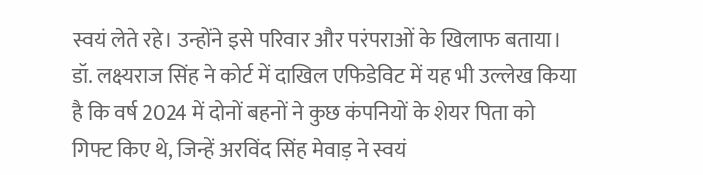स्वयं लेते रहे। उन्होंने इसे परिवार और परंपराओं के खिलाफ बताया। डॉ. लक्ष्यराज सिंह ने कोर्ट में दाखिल एफिडेविट में यह भी उल्लेख किया है कि वर्ष 2024 में दोनों बहनों ने कुछ कंपनियों के शेयर पिता को गिफ्ट किए थे, जिन्हें अरविंद सिंह मेवाड़ ने स्वयं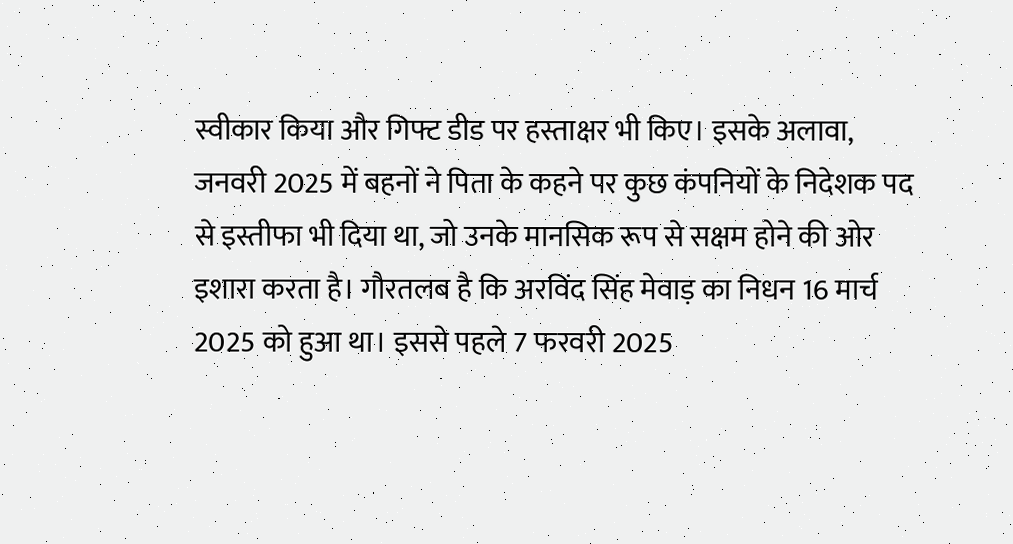स्वीकार किया और गिफ्ट डीड पर हस्ताक्षर भी किए। इसके अलावा, जनवरी 2025 में बहनों ने पिता के कहने पर कुछ कंपनियों के निदेशक पद से इस्तीफा भी दिया था, जो उनके मानसिक रूप से सक्षम होने की ओर इशारा करता है। गौरतलब है कि अरविंद सिंह मेवाड़ का निधन 16 मार्च 2025 को हुआ था। इससे पहले 7 फरवरी 2025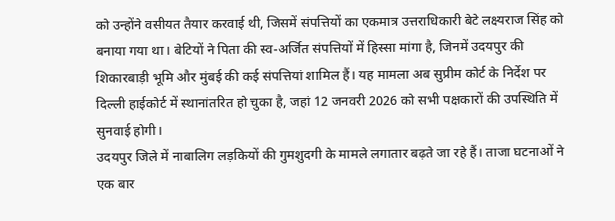को उन्होंने वसीयत तैयार करवाई थी, जिसमें संपत्तियों का एकमात्र उत्तराधिकारी बेटे लक्ष्यराज सिंह को बनाया गया था। बेटियों ने पिता की स्व-अर्जित संपत्तियों में हिस्सा मांगा है, जिनमें उदयपुर की शिकारबाड़ी भूमि और मुंबई की कई संपत्तियां शामिल हैं। यह मामला अब सुप्रीम कोर्ट के निर्देश पर दिल्ली हाईकोर्ट में स्थानांतरित हो चुका है, जहां 12 जनवरी 2026 को सभी पक्षकारों की उपस्थिति में सुनवाई होगी।
उदयपुर जिले में नाबालिग लड़कियों की गुमशुदगी के मामले लगातार बढ़ते जा रहे हैं। ताजा घटनाओं ने एक बार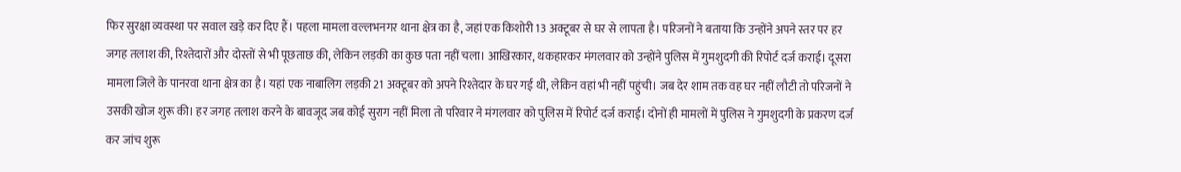फिर सुरक्षा व्यवस्था पर सवाल खड़े कर दिए हैं। पहला मामला वल्लभनगर थाना क्षेत्र का है, जहां एक किशोरी 13 अक्टूबर से घर से लापता है। परिजनों ने बताया कि उन्होंने अपने स्तर पर हर जगह तलाश की, रिश्तेदारों और दोस्तों से भी पूछताछ की, लेकिन लड़की का कुछ पता नहीं चला। आखिरकार, थकहारकर मंगलवार को उन्होंने पुलिस में गुमशुदगी की रिपोर्ट दर्ज कराई। दूसरा मामला जिले के पानरवा थाना क्षेत्र का है। यहां एक नाबालिग लड़की 21 अक्टूबर को अपने रिश्तेदार के घर गई थी, लेकिन वहां भी नहीं पहुंची। जब देर शाम तक वह घर नहीं लौटी तो परिजनों ने उसकी खोज शुरू की। हर जगह तलाश करने के बावजूद जब कोई सुराग नहीं मिला तो परिवार ने मंगलवार को पुलिस में रिपोर्ट दर्ज कराई। दोनों ही मामलों में पुलिस ने गुमशुदगी के प्रकरण दर्ज कर जांच शुरू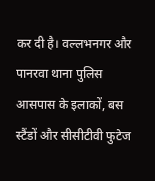कर दी है। वल्लभनगर और पानरवा थाना पुलिस आसपास के इलाकों, बस स्टैंडों और सीसीटीवी फुटेज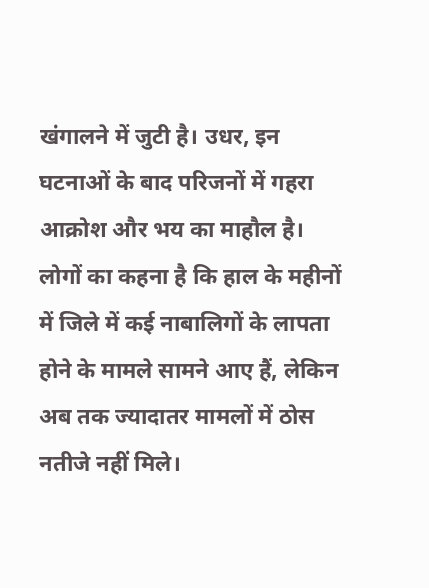खंगालने में जुटी है। उधर, इन घटनाओं के बाद परिजनों में गहरा आक्रोश और भय का माहौल है। लोगों का कहना है कि हाल के महीनों में जिले में कई नाबालिगों के लापता होने के मामले सामने आए हैं, लेकिन अब तक ज्यादातर मामलों में ठोस नतीजे नहीं मिले।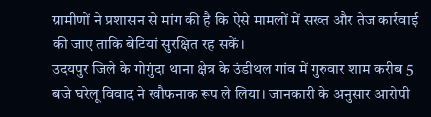ग्रामीणों ने प्रशासन से मांग की है कि ऐसे मामलों में सख्त और तेज कार्रवाई की जाए ताकि बेटियां सुरक्षित रह सकें।
उदयपुर जिले के गोगुंदा थाना क्षेत्र के उंडीथल गांव में गुरुवार शाम करीब 5 बजे घरेलू विवाद ने खौफनाक रूप ले लिया। जानकारी के अनुसार आरोपी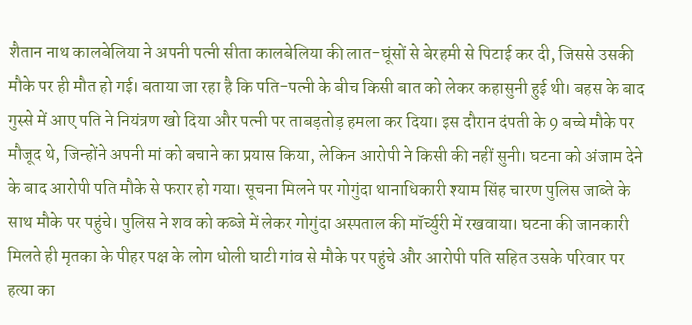शैतान नाथ कालबेलिया ने अपनी पत्नी सीता कालबेलिया की लात-घूंसों से बेरहमी से पिटाई कर दी, जिससे उसकी मौके पर ही मौत हो गई। बताया जा रहा है कि पति-पत्नी के बीच किसी बात को लेकर कहासुनी हुई थी। बहस के बाद गुस्से में आए पति ने नियंत्रण खो दिया और पत्नी पर ताबड़तोड़ हमला कर दिया। इस दौरान दंपती के 9 बच्चे मौके पर मौजूद थे, जिन्होंने अपनी मां को बचाने का प्रयास किया, लेकिन आरोपी ने किसी की नहीं सुनी। घटना को अंजाम देने के बाद आरोपी पति मौके से फरार हो गया। सूचना मिलने पर गोगुंदा थानाधिकारी श्याम सिंह चारण पुलिस जाब्ते के साथ मौके पर पहुंचे। पुलिस ने शव को कब्जे में लेकर गोगुंदा अस्पताल की मॉर्च्युरी में रखवाया। घटना की जानकारी मिलते ही मृतका के पीहर पक्ष के लोग धोली घाटी गांव से मौके पर पहुंचे और आरोपी पति सहित उसके परिवार पर हत्या का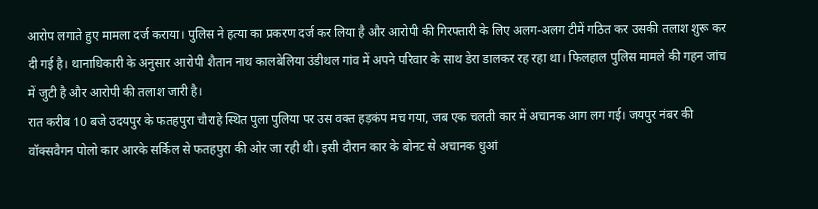आरोप लगाते हुए मामला दर्ज कराया। पुलिस ने हत्या का प्रकरण दर्ज कर लिया है और आरोपी की गिरफ्तारी के लिए अलग-अलग टीमें गठित कर उसकी तलाश शुरू कर दी गई है। थानाधिकारी के अनुसार आरोपी शैतान नाथ कालबेलिया उंडीथल गांव में अपने परिवार के साथ डेरा डालकर रह रहा था। फिलहाल पुलिस मामले की गहन जांच में जुटी है और आरोपी की तलाश जारी है।
रात करीब 10 बजे उदयपुर के फतहपुरा चौराहे स्थित पुला पुलिया पर उस वक्त हड़कंप मच गया, जब एक चलती कार में अचानक आग लग गई। जयपुर नंबर की वॉक्सवैगन पोलो कार आरके सर्किल से फतहपुरा की ओर जा रही थी। इसी दौरान कार के बोनट से अचानक धुआं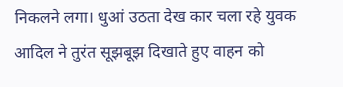निकलने लगा। धुआं उठता देख कार चला रहे युवक आदिल ने तुरंत सूझबूझ दिखाते हुए वाहन को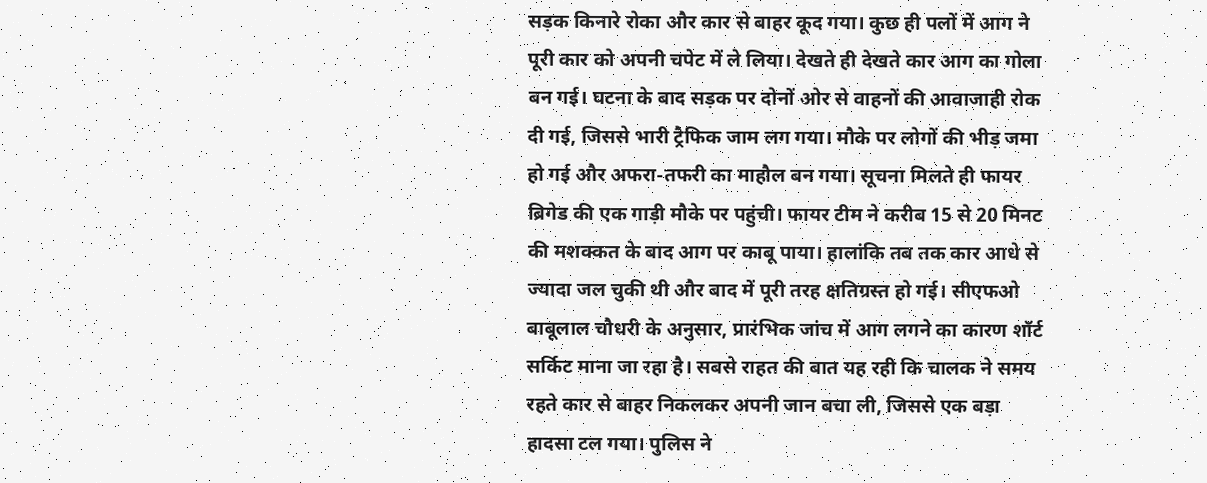सड़क किनारे रोका और कार से बाहर कूद गया। कुछ ही पलों में आग ने पूरी कार को अपनी चपेट में ले लिया। देखते ही देखते कार आग का गोला बन गई। घटना के बाद सड़क पर दोनों ओर से वाहनों की आवाजाही रोक दी गई, जिससे भारी ट्रैफिक जाम लग गया। मौके पर लोगों की भीड़ जमा हो गई और अफरा-तफरी का माहौल बन गया। सूचना मिलते ही फायर ब्रिगेड की एक गाड़ी मौके पर पहुंची। फायर टीम ने करीब 15 से 20 मिनट की मशक्कत के बाद आग पर काबू पाया। हालांकि तब तक कार आधे से ज्यादा जल चुकी थी और बाद में पूरी तरह क्षतिग्रस्त हो गई। सीएफओ बाबूलाल चौधरी के अनुसार, प्रारंभिक जांच में आग लगने का कारण शॉर्ट सर्किट माना जा रहा है। सबसे राहत की बात यह रही कि चालक ने समय रहते कार से बाहर निकलकर अपनी जान बचा ली, जिससे एक बड़ा हादसा टल गया। पुलिस ने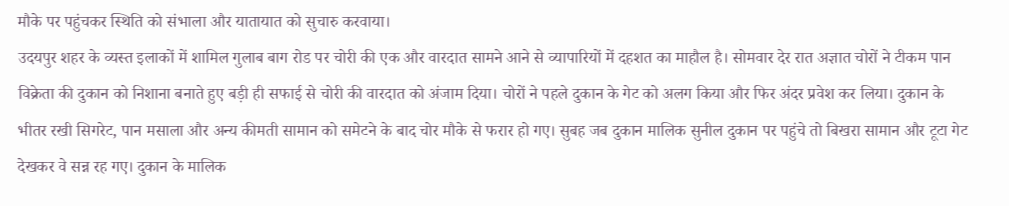मौके पर पहुंचकर स्थिति को संभाला और यातायात को सुचारु करवाया।
उदयपुर शहर के व्यस्त इलाकों में शामिल गुलाब बाग रोड पर चोरी की एक और वारदात सामने आने से व्यापारियों में दहशत का माहौल है। सोमवार देर रात अज्ञात चोरों ने टीकम पान विक्रेता की दुकान को निशाना बनाते हुए बड़ी ही सफाई से चोरी की वारदात को अंजाम दिया। चोरों ने पहले दुकान के गेट को अलग किया और फिर अंदर प्रवेश कर लिया। दुकान के भीतर रखी सिगरेट, पान मसाला और अन्य कीमती सामान को समेटने के बाद चोर मौके से फरार हो गए। सुबह जब दुकान मालिक सुनील दुकान पर पहुंचे तो बिखरा सामान और टूटा गेट देखकर वे सन्न रह गए। दुकान के मालिक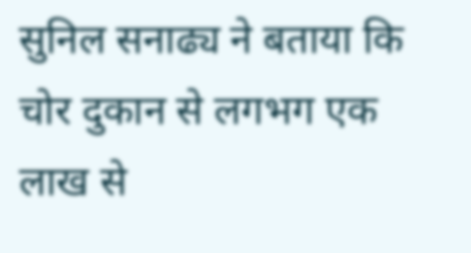सुनिल सनाढ्य ने बताया कि चोर दुकान से लगभग एक लाख से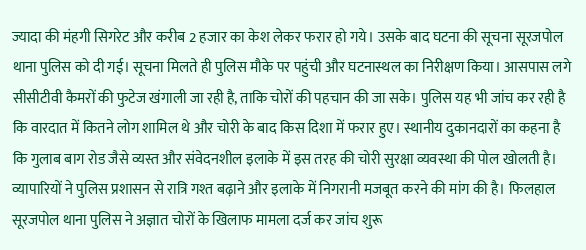ज्यादा की मंहगी सिगरेट और करीब 2 हजार का केश लेकर फरार हो गये। उसके बाद घटना की सूचना सूरजपोल थाना पुलिस को दी गई। सूचना मिलते ही पुलिस मौके पर पहुंची और घटनास्थल का निरीक्षण किया। आसपास लगे सीसीटीवी कैमरों की फुटेज खंगाली जा रही है, ताकि चोरों की पहचान की जा सके। पुलिस यह भी जांच कर रही है कि वारदात में कितने लोग शामिल थे और चोरी के बाद किस दिशा में फरार हुए। स्थानीय दुकानदारों का कहना है कि गुलाब बाग रोड जैसे व्यस्त और संवेदनशील इलाके में इस तरह की चोरी सुरक्षा व्यवस्था की पोल खोलती है। व्यापारियों ने पुलिस प्रशासन से रात्रि गश्त बढ़ाने और इलाके में निगरानी मजबूत करने की मांग की है। फिलहाल सूरजपोल थाना पुलिस ने अज्ञात चोरों के खिलाफ मामला दर्ज कर जांच शुरू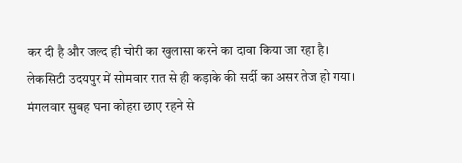कर दी है और जल्द ही चोरी का खुलासा करने का दावा किया जा रहा है।
लेकसिटी उदयपुर में सोमवार रात से ही कड़ाके की सर्दी का असर तेज हो गया। मंगलवार सुबह घना कोहरा छाए रहने से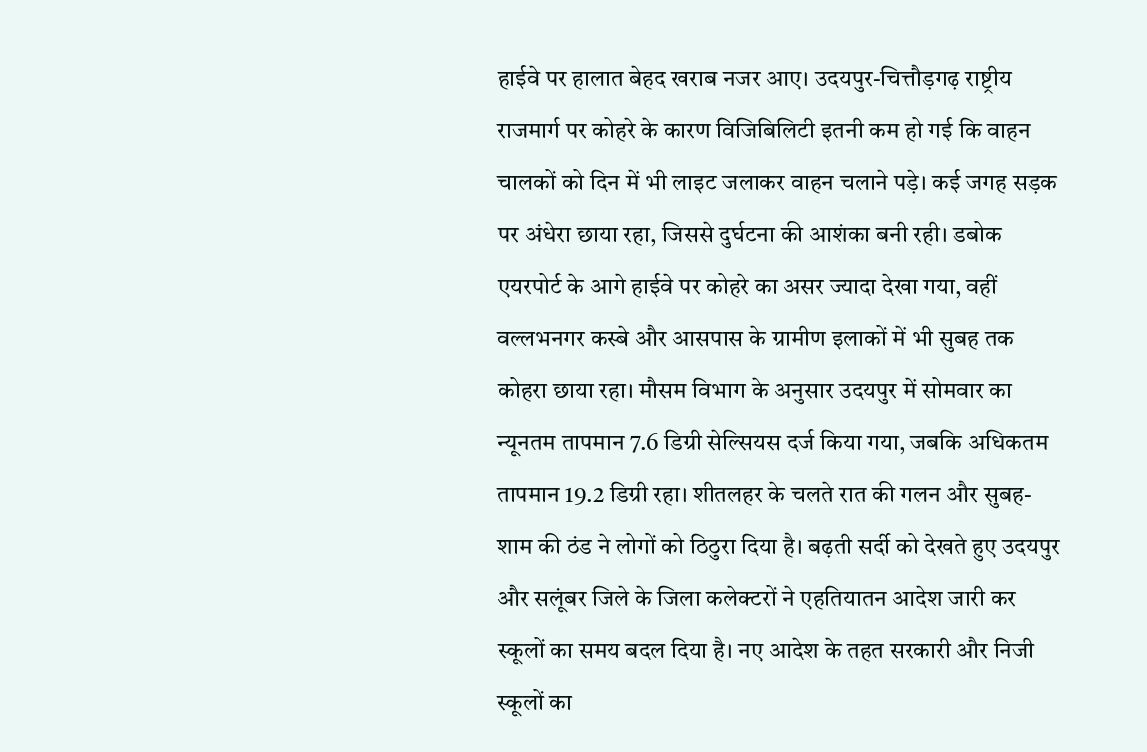हाईवे पर हालात बेहद खराब नजर आए। उदयपुर-चित्तौड़गढ़ राष्ट्रीय राजमार्ग पर कोहरे के कारण विजिबिलिटी इतनी कम हो गई कि वाहन चालकों को दिन में भी लाइट जलाकर वाहन चलाने पड़े। कई जगह सड़क पर अंधेरा छाया रहा, जिससे दुर्घटना की आशंका बनी रही। डबोक एयरपोर्ट के आगे हाईवे पर कोहरे का असर ज्यादा देखा गया, वहीं वल्लभनगर कस्बे और आसपास के ग्रामीण इलाकों में भी सुबह तक कोहरा छाया रहा। मौसम विभाग के अनुसार उदयपुर में सोमवार का न्यूनतम तापमान 7.6 डिग्री सेल्सियस दर्ज किया गया, जबकि अधिकतम तापमान 19.2 डिग्री रहा। शीतलहर के चलते रात की गलन और सुबह-शाम की ठंड ने लोगों को ठिठुरा दिया है। बढ़ती सर्दी को देखते हुए उदयपुर और सलूंबर जिले के जिला कलेक्टरों ने एहतियातन आदेश जारी कर स्कूलों का समय बदल दिया है। नए आदेश के तहत सरकारी और निजी स्कूलों का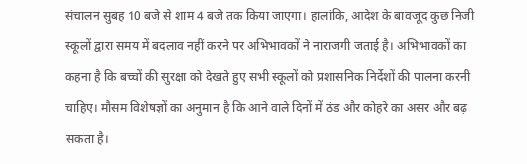संचालन सुबह 10 बजे से शाम 4 बजे तक किया जाएगा। हालांकि, आदेश के बावजूद कुछ निजी स्कूलों द्वारा समय में बदलाव नहीं करने पर अभिभावकों ने नाराजगी जताई है। अभिभावकों का कहना है कि बच्चों की सुरक्षा को देखते हुए सभी स्कूलों को प्रशासनिक निर्देशों की पालना करनी चाहिए। मौसम विशेषज्ञों का अनुमान है कि आने वाले दिनों में ठंड और कोहरे का असर और बढ़ सकता है।